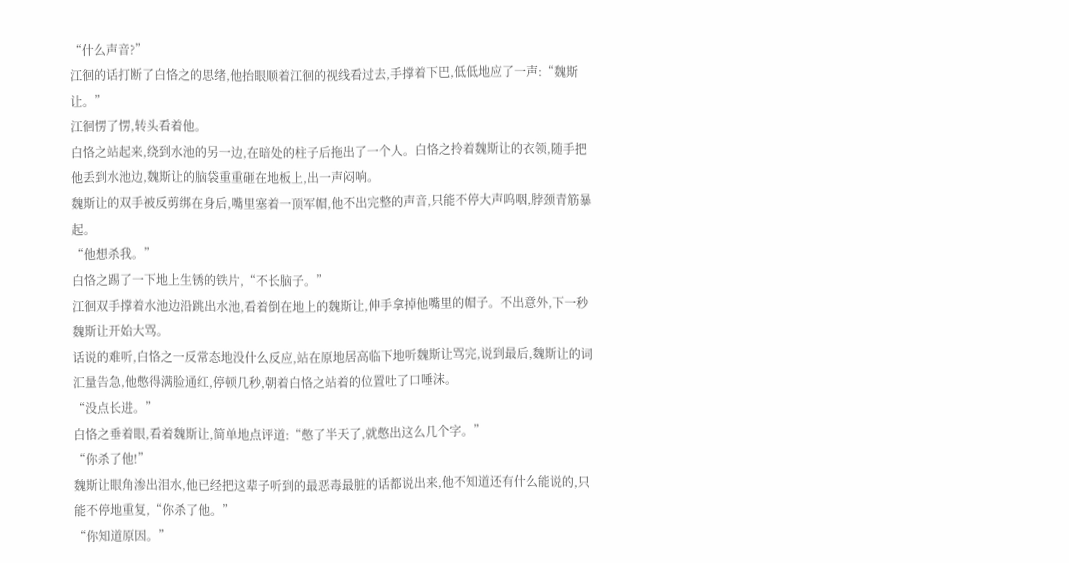“什么声音?”
江徊的话打断了白恪之的思绪,他抬眼顺着江徊的视线看过去,手撑着下巴,低低地应了一声:“魏斯让。”
江徊愣了愣,转头看着他。
白恪之站起来,绕到水池的另一边,在暗处的柱子后拖出了一个人。白恪之拎着魏斯让的衣领,随手把他丢到水池边,魏斯让的脑袋重重砸在地板上,出一声闷响。
魏斯让的双手被反剪绑在身后,嘴里塞着一顶军帽,他不出完整的声音,只能不停大声呜咽,脖颈青筋暴起。
“他想杀我。”
白恪之踢了一下地上生锈的铁片,“不长脑子。”
江徊双手撑着水池边沿跳出水池,看着倒在地上的魏斯让,伸手拿掉他嘴里的帽子。不出意外,下一秒魏斯让开始大骂。
话说的难听,白恪之一反常态地没什么反应,站在原地居高临下地听魏斯让骂完,说到最后,魏斯让的词汇量告急,他憋得满脸通红,停顿几秒,朝着白恪之站着的位置吐了口唾沫。
“没点长进。”
白恪之垂着眼,看着魏斯让,简单地点评道:“憋了半天了,就憋出这么几个字。”
“你杀了他!”
魏斯让眼角渗出泪水,他已经把这辈子听到的最恶毒最脏的话都说出来,他不知道还有什么能说的,只能不停地重复,“你杀了他。”
“你知道原因。”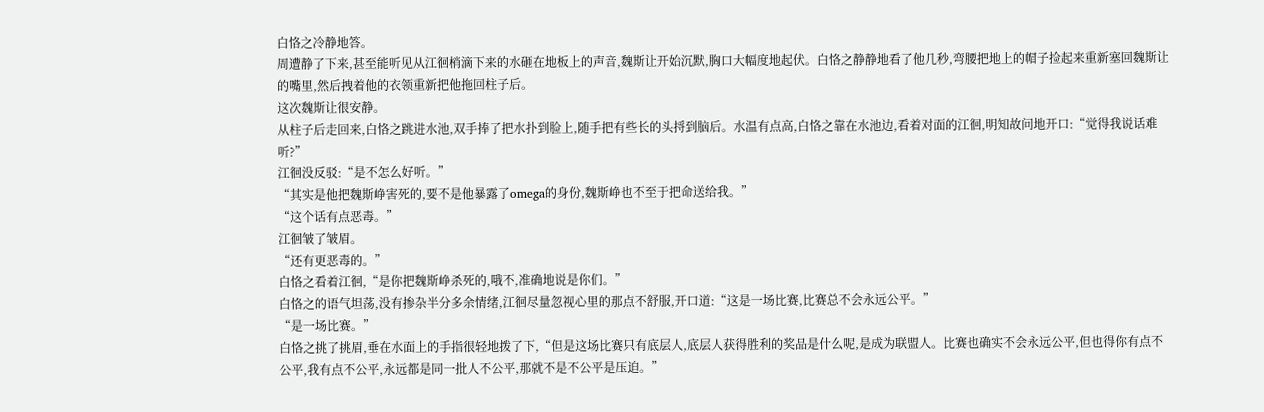白恪之冷静地答。
周遭静了下来,甚至能听见从江徊梢滴下来的水砸在地板上的声音,魏斯让开始沉默,胸口大幅度地起伏。白恪之静静地看了他几秒,弯腰把地上的帽子捡起来重新塞回魏斯让的嘴里,然后拽着他的衣领重新把他拖回柱子后。
这次魏斯让很安静。
从柱子后走回来,白恪之跳进水池,双手捧了把水扑到脸上,随手把有些长的头捋到脑后。水温有点高,白恪之靠在水池边,看着对面的江徊,明知故问地开口:“觉得我说话难听?”
江徊没反驳:“是不怎么好听。”
“其实是他把魏斯峥害死的,要不是他暴露了omega的身份,魏斯峥也不至于把命送给我。”
“这个话有点恶毒。”
江徊皱了皱眉。
“还有更恶毒的。”
白恪之看着江徊,“是你把魏斯峥杀死的,哦不,准确地说是你们。”
白恪之的语气坦荡,没有掺杂半分多余情绪,江徊尽量忽视心里的那点不舒服,开口道:“这是一场比赛,比赛总不会永远公平。”
“是一场比赛。”
白恪之挑了挑眉,垂在水面上的手指很轻地拨了下,“但是这场比赛只有底层人,底层人获得胜利的奖品是什么呢,是成为联盟人。比赛也确实不会永远公平,但也得你有点不公平,我有点不公平,永远都是同一批人不公平,那就不是不公平是压迫。”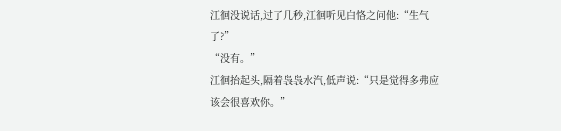江徊没说话,过了几秒,江徊听见白恪之问他:“生气了?”
“没有。”
江徊抬起头,隔着袅袅水汽,低声说:“只是觉得多弗应该会很喜欢你。”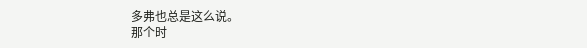多弗也总是这么说。
那个时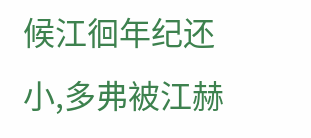候江徊年纪还小,多弗被江赫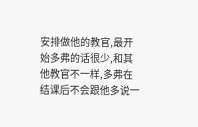安排做他的教官,最开始多弗的话很少,和其他教官不一样,多弗在结课后不会跟他多说一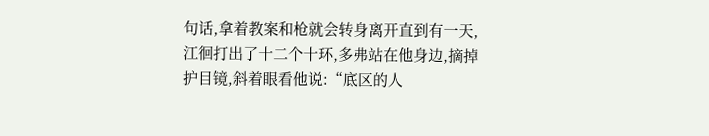句话,拿着教案和枪就会转身离开直到有一天,江徊打出了十二个十环,多弗站在他身边,摘掉护目镜,斜着眼看他说:“底区的人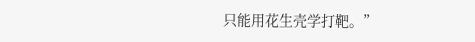只能用花生壳学打靶。”